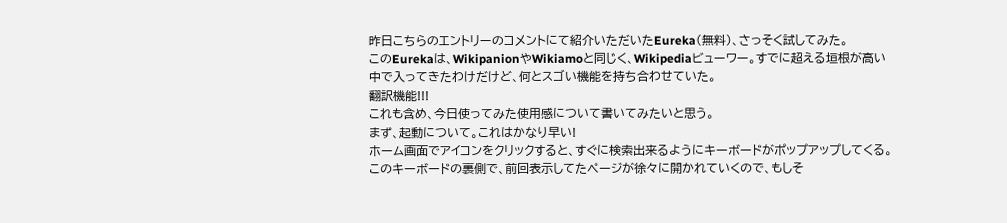昨日こちらのエントリーのコメントにて紹介いただいたEureka(無料)、さっそく試してみた。
このEurekaは、WikipanionやWikiamoと同じく、Wikipediaビューワー。すでに超える垣根が高い中で入ってきたわけだけど、何とスゴい機能を持ち合わせていた。
翻訳機能!!!
これも含め、今日使ってみた使用感について書いてみたいと思う。
まず、起動について。これはかなり早い!
ホーム画面でアイコンをクリックすると、すぐに検索出来るようにキーボードがポップアップしてくる。このキーボードの裏側で、前回表示してたページが徐々に開かれていくので、もしそ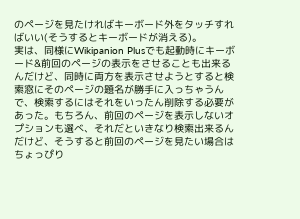のページを見たければキーボード外をタッチすればいい(そうするとキーボードが消える)。
実は、同様にWikipanion Plusでも起動時にキーボード&前回のページの表示をさせることも出来るんだけど、同時に両方を表示させようとすると検索窓にそのページの題名が勝手に入っちゃうんで、検索するにはそれをいったん削除する必要があった。もちろん、前回のページを表示しないオプションも選べ、それだといきなり検索出来るんだけど、そうすると前回のページを見たい場合はちょっぴり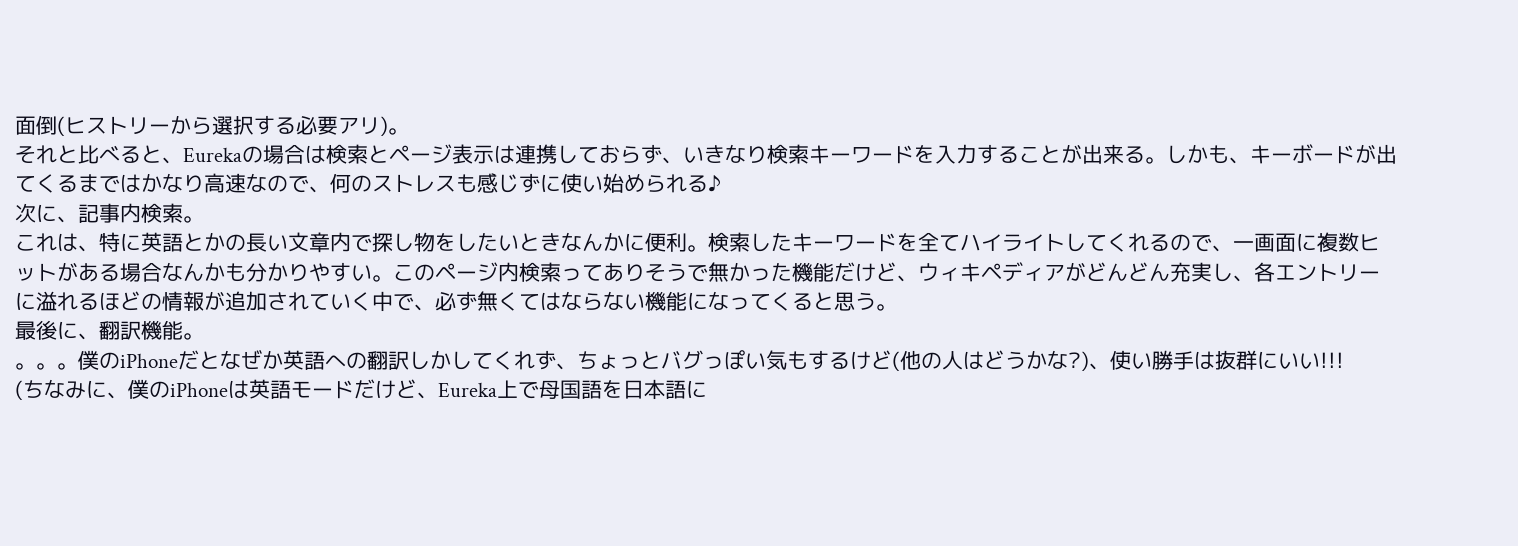面倒(ヒストリーから選択する必要アリ)。
それと比べると、Eurekaの場合は検索とページ表示は連携しておらず、いきなり検索キーワードを入力することが出来る。しかも、キーボードが出てくるまではかなり高速なので、何のストレスも感じずに使い始められる♪
次に、記事内検索。
これは、特に英語とかの長い文章内で探し物をしたいときなんかに便利。検索したキーワードを全てハイライトしてくれるので、一画面に複数ヒットがある場合なんかも分かりやすい。このページ内検索ってありそうで無かった機能だけど、ウィキペディアがどんどん充実し、各エントリーに溢れるほどの情報が追加されていく中で、必ず無くてはならない機能になってくると思う。
最後に、翻訳機能。
。。。僕のiPhoneだとなぜか英語への翻訳しかしてくれず、ちょっとバグっぽい気もするけど(他の人はどうかな?)、使い勝手は抜群にいい!!!
(ちなみに、僕のiPhoneは英語モードだけど、Eureka上で母国語を日本語に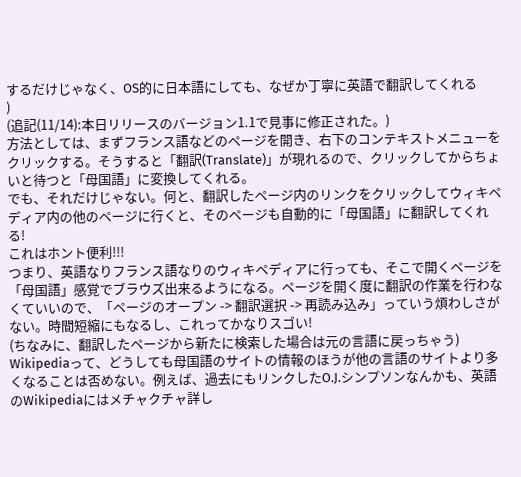するだけじゃなく、OS的に日本語にしても、なぜか丁寧に英語で翻訳してくれる
)
(追記(11/14):本日リリースのバージョン1.1で見事に修正された。)
方法としては、まずフランス語などのページを開き、右下のコンテキストメニューをクリックする。そうすると「翻訳(Translate)」が現れるので、クリックしてからちょいと待つと「母国語」に変換してくれる。
でも、それだけじゃない。何と、翻訳したページ内のリンクをクリックしてウィキペディア内の他のページに行くと、そのページも自動的に「母国語」に翻訳してくれる!
これはホント便利!!!
つまり、英語なりフランス語なりのウィキペディアに行っても、そこで開くページを「母国語」感覚でブラウズ出来るようになる。ページを開く度に翻訳の作業を行わなくていいので、「ページのオープン -> 翻訳選択 -> 再読み込み」っていう煩わしさがない。時間短縮にもなるし、これってかなりスゴい!
(ちなみに、翻訳したページから新たに検索した場合は元の言語に戻っちゃう)
Wikipediaって、どうしても母国語のサイトの情報のほうが他の言語のサイトより多くなることは否めない。例えば、過去にもリンクしたO.J.シンプソンなんかも、英語のWikipediaにはメチャクチャ詳し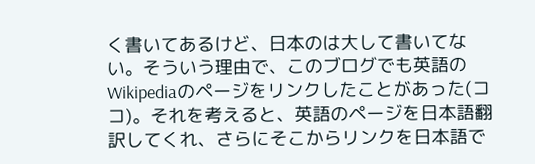く書いてあるけど、日本のは大して書いてない。そういう理由で、このブログでも英語のWikipediaのページをリンクしたことがあった(ココ)。それを考えると、英語のページを日本語翻訳してくれ、さらにそこからリンクを日本語で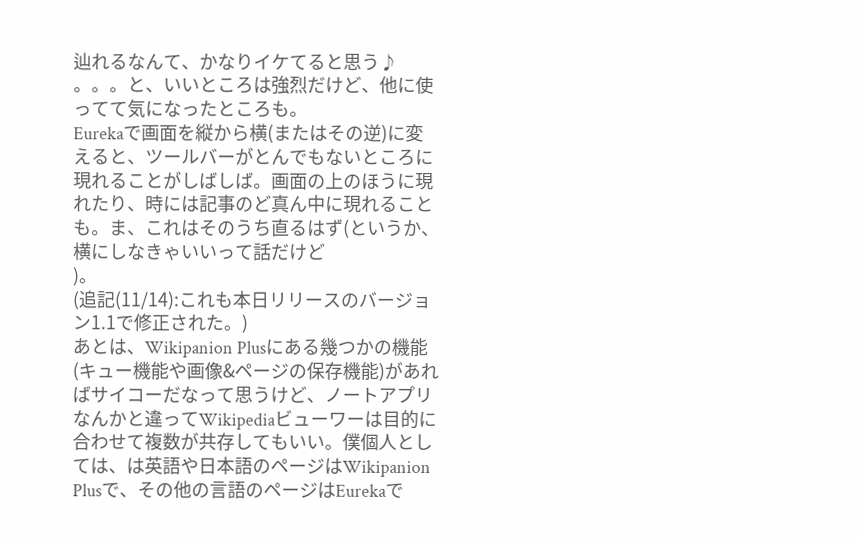辿れるなんて、かなりイケてると思う♪
。。。と、いいところは強烈だけど、他に使ってて気になったところも。
Eurekaで画面を縦から横(またはその逆)に変えると、ツールバーがとんでもないところに現れることがしばしば。画面の上のほうに現れたり、時には記事のど真ん中に現れることも。ま、これはそのうち直るはず(というか、横にしなきゃいいって話だけど
)。
(追記(11/14):これも本日リリースのバージョン1.1で修正された。)
あとは、Wikipanion Plusにある幾つかの機能(キュー機能や画像&ページの保存機能)があればサイコーだなって思うけど、ノートアプリなんかと違ってWikipediaビューワーは目的に合わせて複数が共存してもいい。僕個人としては、は英語や日本語のページはWikipanion Plusで、その他の言語のページはEurekaで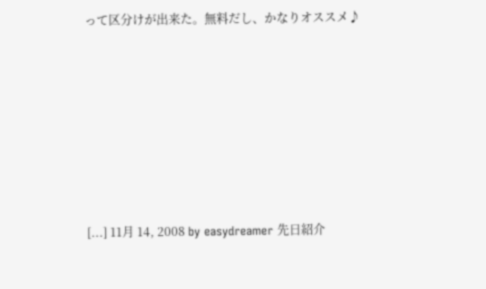って区分けが出来た。無料だし、かなりオススメ♪







[...] 11月 14, 2008 by easydreamer 先日紹介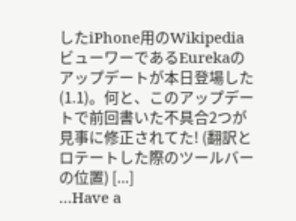したiPhone用のWikipediaビューワーであるEurekaのアップデートが本日登場した(1.1)。何と、このアップデートで前回書いた不具合2つが見事に修正されてた! (翻訳とロテートした際のツールバーの位置) [...]
…Have a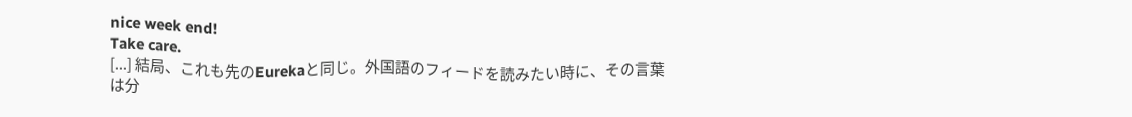nice week end!
Take care.
[...] 結局、これも先のEurekaと同じ。外国語のフィードを読みたい時に、その言葉は分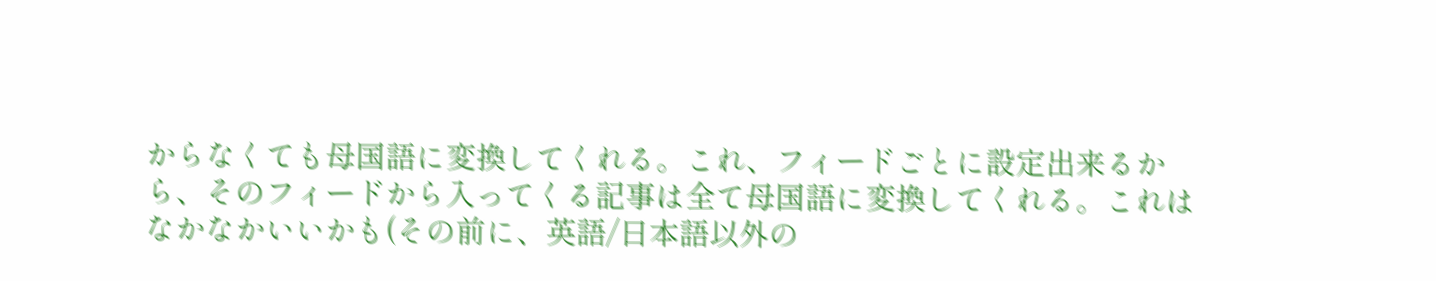からなくても母国語に変換してくれる。これ、フィードごとに設定出来るから、そのフィードから入ってくる記事は全て母国語に変換してくれる。これはなかなかいいかも(その前に、英語/日本語以外の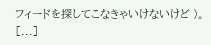フィードを探してこなきゃいけないけど )。 [...]